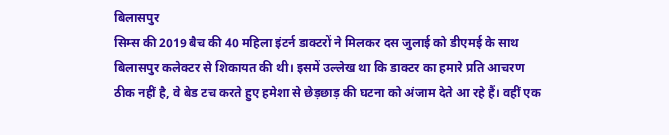बिलासपुर
सिम्स की 2019 बैच की 40 महिला इंटर्न डाक्टरों ने मिलकर दस जुलाई को डीएमई के साथ बिलासपुर कलेक्टर से शिकायत की थी। इसमें उल्लेख था कि डाक्टर का हमारे प्रति आचरण ठीक नहीं है, वे बेड टच करते हुए हमेशा से छेड़छाड़ की घटना को अंजाम देते आ रहे हैं। वहीं एक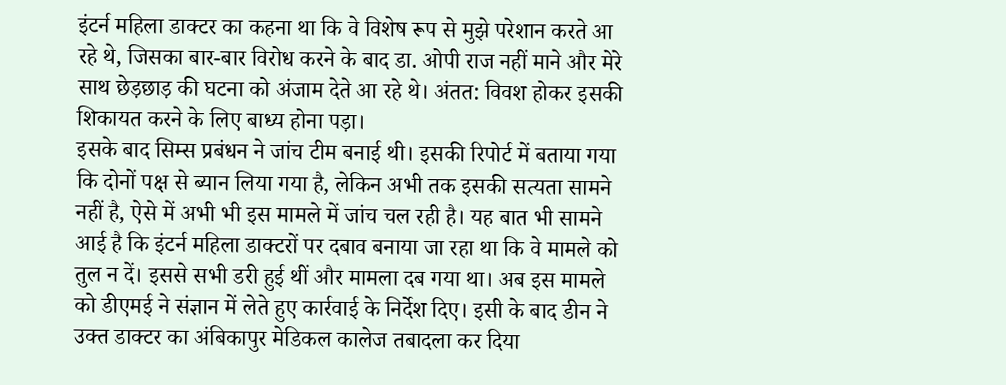इंटर्न महिला डाक्टर का कहना था कि वे विशेष रूप से मुझे परेशान करते आ रहे थे, जिसका बार-बार विरोध करने के बाद डा. ओपी राज नहीं माने और मेरे साथ छेड़छाड़ की घटना को अंजाम देते आ रहे थे। अंतत: विवश होकर इसकी शिकायत करने के लिए बाध्य होना पड़ा।
इसके बाद सिम्स प्रबंधन ने जांच टीम बनाई थी। इसकी रिपोर्ट में बताया गया कि दोनों पक्ष से ब्यान लिया गया है, लेकिन अभी तक इसकी सत्यता सामने नहीं है, ऐसे में अभी भी इस मामले में जांच चल रही है। यह बात भी सामने आई है कि इंटर्न महिला डाक्टरों पर दबाव बनाया जा रहा था कि वे मामले को तुल न दें। इससे सभी डरी हुई थीं और मामला दब गया था। अब इस मामले को डीएमई ने संज्ञान में लेते हुए कार्रवाई के निर्देश दिए। इसी के बाद डीन ने उक्त डाक्टर का अंबिकापुर मेडिकल कालेज तबादला कर दिया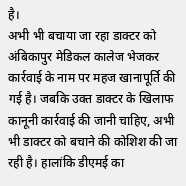है।
अभी भी बचाया जा रहा डाक्टर को
अंबिकापुर मेडिकल कालेज भेजकर कार्रवाई के नाम पर महज खानापूर्ति की गई है। जबकि उक्त डाक्टर के खिलाफ कानूनी कार्रवाई की जानी चाहिए, अभी भी डाक्टर को बचाने की कोशिश की जा रही है। हालांकि डीएमई का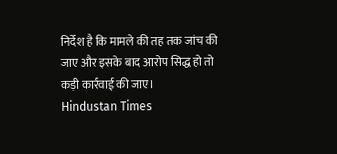निर्देश है कि मामले की तह तक जांच की जाए और इसके बाद आरोप सिद्ध हो तो कड़ी कार्रवाई की जाए।
Hindustan Times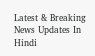Latest & Breaking News Updates In Hindi